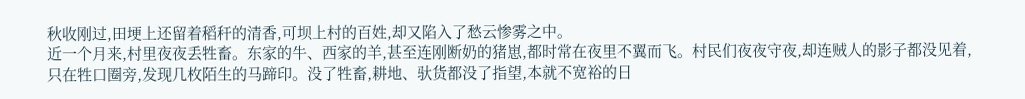秋收刚过,田埂上还留着稻秆的清香,可坝上村的百姓,却又陷入了愁云惨雾之中。
近一个月来,村里夜夜丢牲畜。东家的牛、西家的羊,甚至连刚断奶的猪崽,都时常在夜里不翼而飞。村民们夜夜守夜,却连贼人的影子都没见着,只在牲口圈旁,发现几枚陌生的马蹄印。没了牲畜,耕地、驮货都没了指望,本就不宽裕的日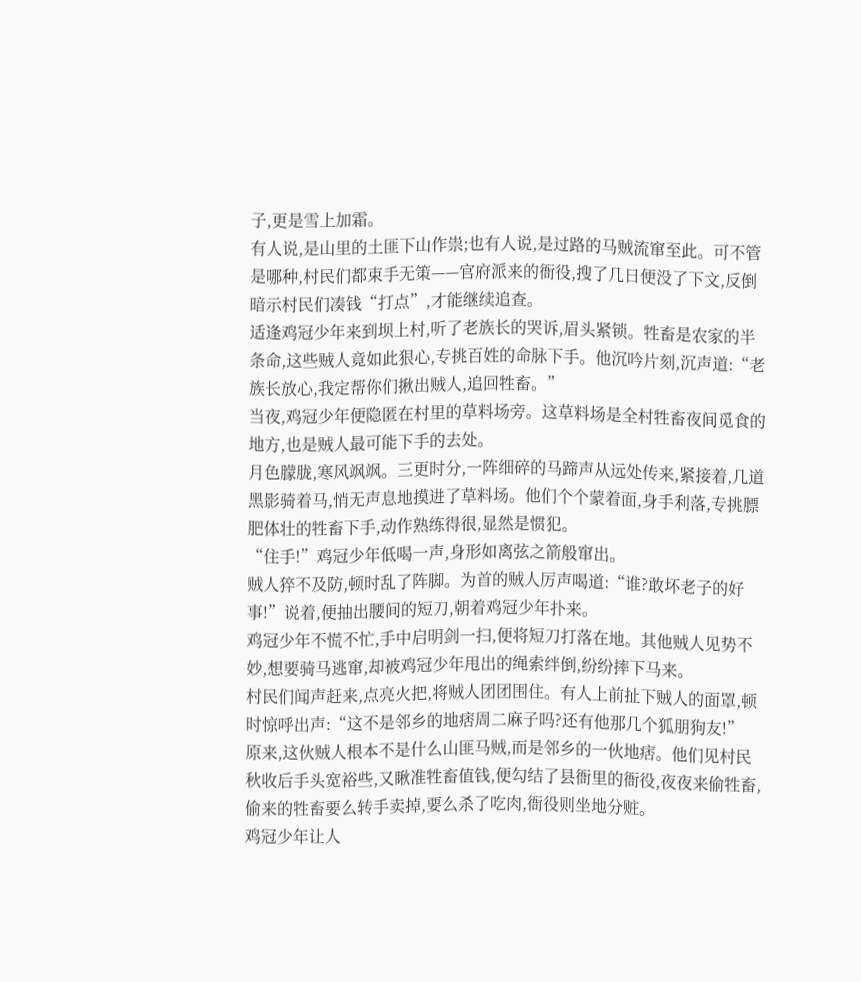子,更是雪上加霜。
有人说,是山里的土匪下山作祟;也有人说,是过路的马贼流窜至此。可不管是哪种,村民们都束手无策——官府派来的衙役,搜了几日便没了下文,反倒暗示村民们凑钱“打点”,才能继续追查。
适逢鸡冠少年来到坝上村,听了老族长的哭诉,眉头紧锁。牲畜是农家的半条命,这些贼人竟如此狠心,专挑百姓的命脉下手。他沉吟片刻,沉声道:“老族长放心,我定帮你们揪出贼人,追回牲畜。”
当夜,鸡冠少年便隐匿在村里的草料场旁。这草料场是全村牲畜夜间觅食的地方,也是贼人最可能下手的去处。
月色朦胧,寒风飒飒。三更时分,一阵细碎的马蹄声从远处传来,紧接着,几道黑影骑着马,悄无声息地摸进了草料场。他们个个蒙着面,身手利落,专挑膘肥体壮的牲畜下手,动作熟练得很,显然是惯犯。
“住手!”鸡冠少年低喝一声,身形如离弦之箭般窜出。
贼人猝不及防,顿时乱了阵脚。为首的贼人厉声喝道:“谁?敢坏老子的好事!”说着,便抽出腰间的短刀,朝着鸡冠少年扑来。
鸡冠少年不慌不忙,手中启明剑一扫,便将短刀打落在地。其他贼人见势不妙,想要骑马逃窜,却被鸡冠少年甩出的绳索绊倒,纷纷摔下马来。
村民们闻声赶来,点亮火把,将贼人团团围住。有人上前扯下贼人的面罩,顿时惊呼出声:“这不是邻乡的地痞周二麻子吗?还有他那几个狐朋狗友!”
原来,这伙贼人根本不是什么山匪马贼,而是邻乡的一伙地痞。他们见村民秋收后手头宽裕些,又瞅准牲畜值钱,便勾结了县衙里的衙役,夜夜来偷牲畜,偷来的牲畜要么转手卖掉,要么杀了吃肉,衙役则坐地分赃。
鸡冠少年让人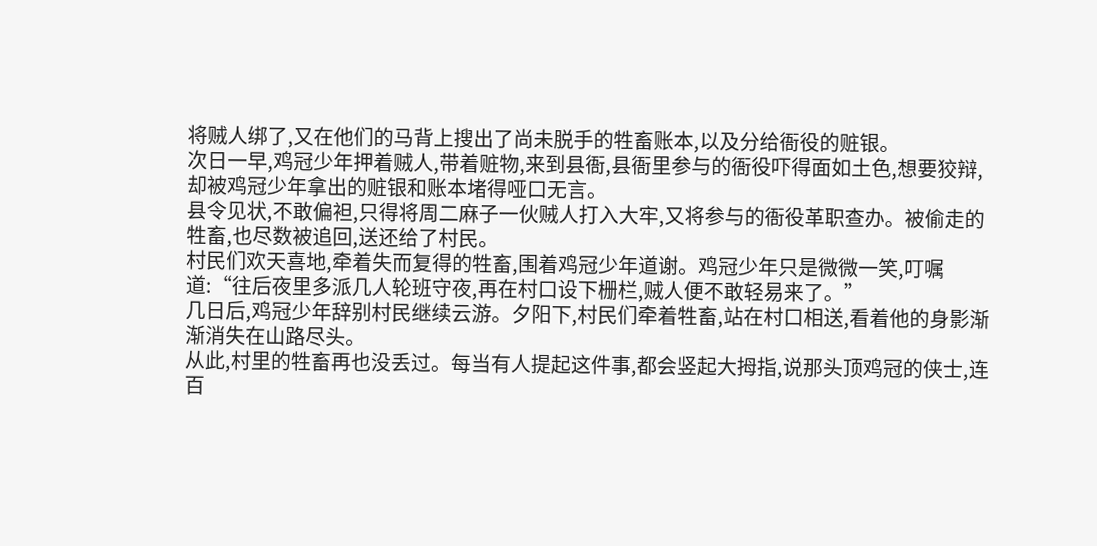将贼人绑了,又在他们的马背上搜出了尚未脱手的牲畜账本,以及分给衙役的赃银。
次日一早,鸡冠少年押着贼人,带着赃物,来到县衙,县衙里参与的衙役吓得面如土色,想要狡辩,却被鸡冠少年拿出的赃银和账本堵得哑口无言。
县令见状,不敢偏袒,只得将周二麻子一伙贼人打入大牢,又将参与的衙役革职查办。被偷走的牲畜,也尽数被追回,送还给了村民。
村民们欢天喜地,牵着失而复得的牲畜,围着鸡冠少年道谢。鸡冠少年只是微微一笑,叮嘱道:“往后夜里多派几人轮班守夜,再在村口设下栅栏,贼人便不敢轻易来了。”
几日后,鸡冠少年辞别村民继续云游。夕阳下,村民们牵着牲畜,站在村口相送,看着他的身影渐渐消失在山路尽头。
从此,村里的牲畜再也没丢过。每当有人提起这件事,都会竖起大拇指,说那头顶鸡冠的侠士,连百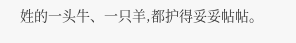姓的一头牛、一只羊,都护得妥妥帖帖。